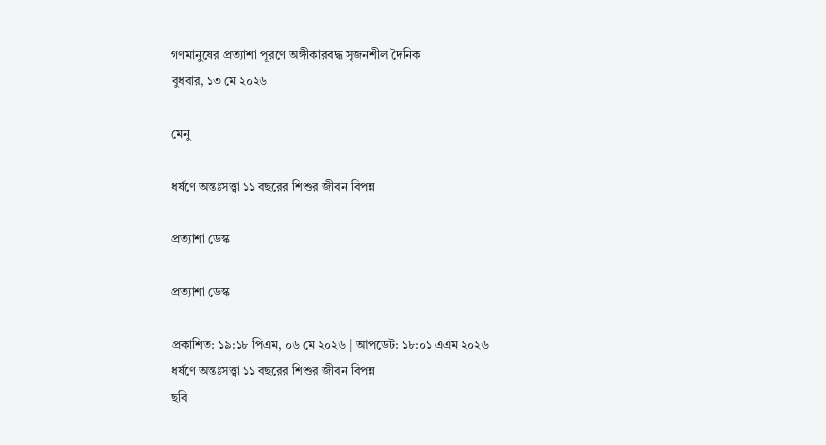গণমানুষের প্রত্যাশা পূরণে অঙ্গীকারবদ্ধ সৃজনশীল দৈনিক
বুধবার, ১৩ মে ২০২৬

মেনু

ধর্ষণে অন্তঃসত্ত্বা ১১ বছরের শিশুর জীবন বিপন্ন

প্রত্যাশা ডেস্ক

প্রত্যাশা ডেস্ক

প্রকাশিত: ১৯:১৮ পিএম, ০৬ মে ২০২৬ | আপডেট: ১৮:০১ এএম ২০২৬
ধর্ষণে অন্তঃসত্ত্বা ১১ বছরের শিশুর জীবন বিপন্ন
ছবি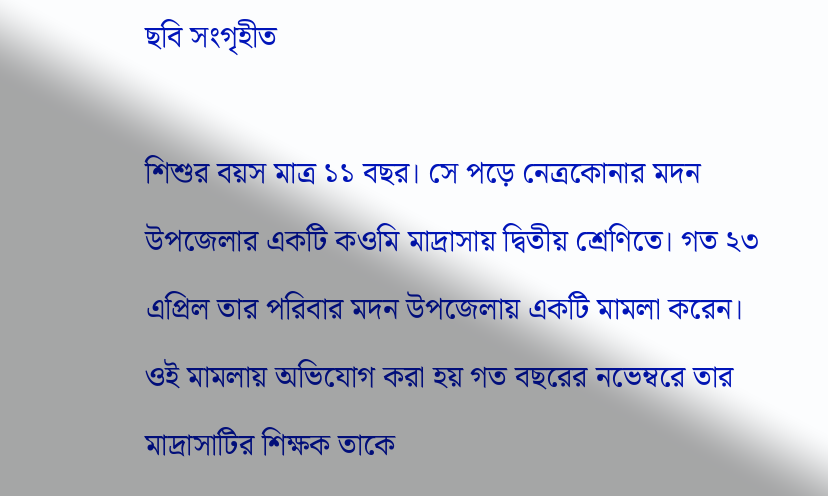ছবি সংগৃহীত

শিশুর বয়স মাত্র ১১ বছর। সে পড়ে নেত্রকোনার মদন উপজেলার একটি কওমি মাদ্রাসায় দ্বিতীয় শ্রেণিতে। গত ২৩ এপ্রিল তার পরিবার মদন উপজেলায় একটি মামলা করেন। ওই মামলায় অভিযোগ করা হয় গত বছরের নভেম্বরে তার মাদ্রাসাটির শিক্ষক তাকে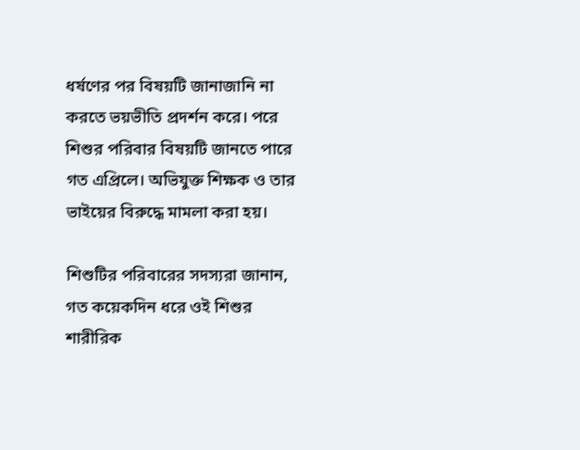ধর্ষণের পর বিষয়টি জানাজানি না করতে ভয়ভীতি প্রদর্শন করে। পরে শিশুর পরিবার বিষয়টি জানতে পারে গত এপ্রিলে। অভিযুক্ত শিক্ষক ও তার ভাইয়ের বিরুদ্ধে মামলা করা হয়।

শিশুটির পরিবারের সদস্যরা জানান, গত কয়েকদিন ধরে ওই শিশুর শারীরিক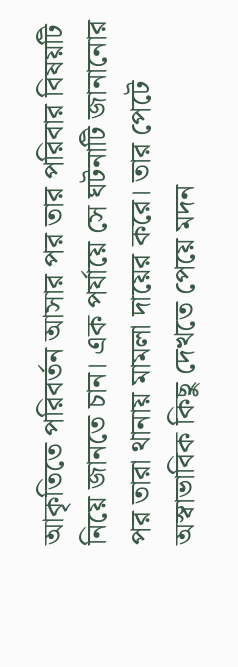আকৃতিতে পরিবর্তন আসার পর তার পরিবার বিষয়টি নিয়ে জানতে চান। এক পর্যায়ে সে ঘটনাটি জানানোর পর তারা থানায় মামলা দায়ের করে। তার পেটে অস্বাভাবিক কিছু দেখতে পেয়ে মদন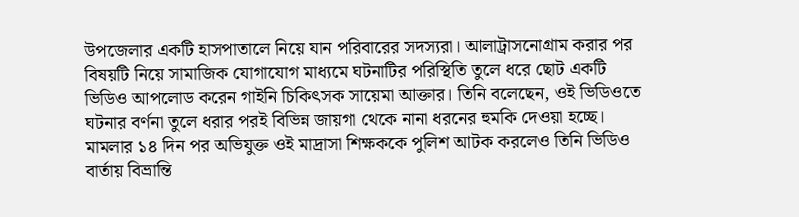উপজেলার একটি হাসপাতালে নিয়ে যান পরিবারের সদস্যরা। আলাট্রাসনোগ্রাম করার পর বিষয়টি নিয়ে সামাজিক যোগাযোগ মাধ্যমে ঘটনাটির পরিস্থিতি তুলে ধরে ছোট একটি ভিডিও আপলোড করেন গাইনি চিকিৎসক সায়েমা আক্তার। তিনি বলেছেন, ওই ভিডিওতে ঘটনার বর্ণনা তুলে ধরার পরই বিভিন্ন জায়গা থেকে নানা ধরনের হুমকি দেওয়া হচ্ছে। মামলার ১৪ দিন পর অভিযুক্ত ওই মাদ্রাসা শিক্ষককে পুলিশ আটক করলেও তিনি ভিডিও বার্তায় বিভ্রান্তি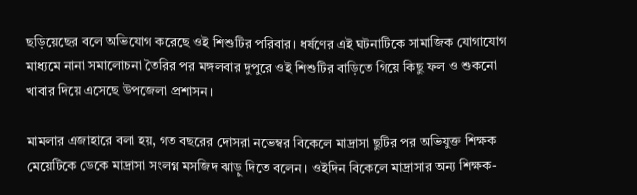ছড়িয়েছের বলে অভিযোগ করেছে ওই শিশুটির পরিবার। ধর্ষণের এই ঘটনাটিকে সামাজিক যোগাযোগ মাধ্যমে নানা সমালোচনা তৈরির পর মঙ্গলবার দুপুরে ওই শিশুটির বাড়িতে গিয়ে কিছু ফল ও শুকনো খাবার দিয়ে এসেছে উপজেলা প্রশাসন।

মামলার এজাহারে বলা হয়, গত বছরের দোসরা নভেম্বর বিকেলে মাদ্রাসা ছুটির পর অভিযুক্ত শিক্ষক মেয়েটিকে ডেকে মাদ্রাসা সংলগ্ন মসজিদ ঝাড়ু দিতে বলেন। ওইদিন বিকেলে মাদ্রাসার অন্য শিক্ষক-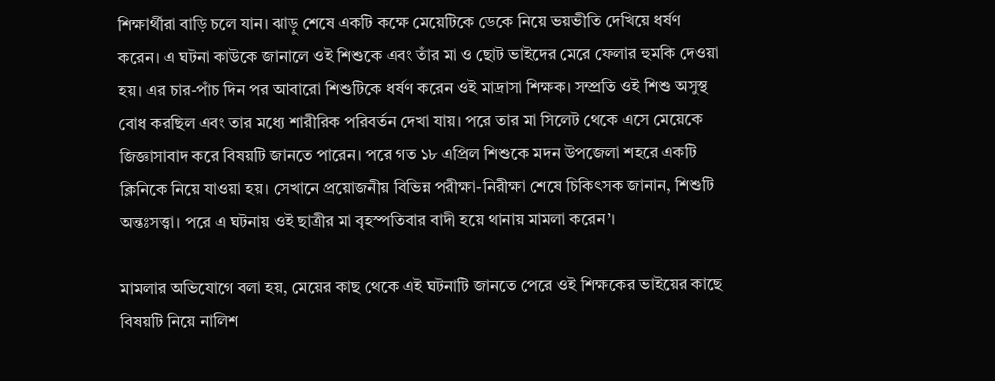শিক্ষার্থীরা বাড়ি চলে যান। ঝাড়ু শেষে একটি কক্ষে মেয়েটিকে ডেকে নিয়ে ভয়ভীতি দেখিয়ে ধর্ষণ করেন। এ ঘটনা কাউকে জানালে ওই শিশুকে এবং তাঁর মা ও ছোট ভাইদের মেরে ফেলার হুমকি দেওয়া হয়। এর চার-পাঁচ দিন পর আবারো শিশুটিকে ধর্ষণ করেন ওই মাদ্রাসা শিক্ষক। সম্প্রতি ওই শিশু অসুস্থ বোধ করছিল এবং তার মধ্যে শারীরিক পরিবর্তন দেখা যায়। পরে তার মা সিলেট থেকে এসে মেয়েকে জিজ্ঞাসাবাদ করে বিষয়টি জানতে পারেন। পরে গত ১৮ এপ্রিল শিশুকে মদন উপজেলা শহরে একটি ক্লিনিকে নিয়ে যাওয়া হয়। সেখানে প্রয়োজনীয় বিভিন্ন পরীক্ষা-নিরীক্ষা শেষে চিকিৎসক জানান, শিশুটি অন্তঃসত্ত্বা। পরে এ ঘটনায় ওই ছাত্রীর মা বৃহস্পতিবার বাদী হয়ে থানায় মামলা করেন’।

মামলার অভিযোগে বলা হয়, মেয়ের কাছ থেকে এই ঘটনাটি জানতে পেরে ওই শিক্ষকের ভাইয়ের কাছে বিষয়টি নিয়ে নালিশ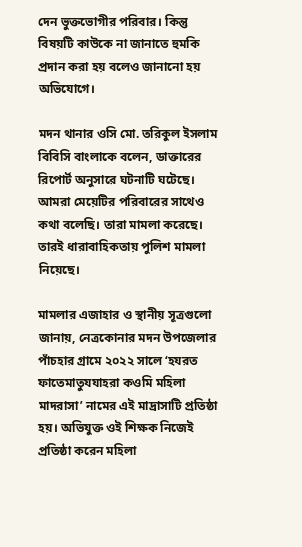দেন ভুক্তভোগীর পরিবার। কিন্তু বিষয়টি কাউকে না জানাতে হুমকি প্রদান করা হয় বলেও জানানো হয় অভিযোগে।

মদন থানার ওসি মো. তরিকুল ইসলাম বিবিসি বাংলাকে বলেন, ডাক্তারের রিপোর্ট অনুসারে ঘটনাটি ঘটেছে। আমরা মেয়েটির পরিবারের সাথেও কথা বলেছি। তারা মামলা করেছে। তারই ধারাবাহিকতায় পুলিশ মামলা নিয়েছে।

মামলার এজাহার ও স্থানীয় সূত্রগুলো জানায়, নেত্রকোনার মদন উপজেলার পাঁচহার গ্রামে ২০২২ সালে ‘হযরত ফাতেমাতুযযাহরা কওমি মহিলা মাদরাসা’ নামের এই মাদ্রাসাটি প্রতিষ্ঠা হয়। অভিযুক্ত ওই শিক্ষক নিজেই প্রতিষ্ঠা করেন মহিলা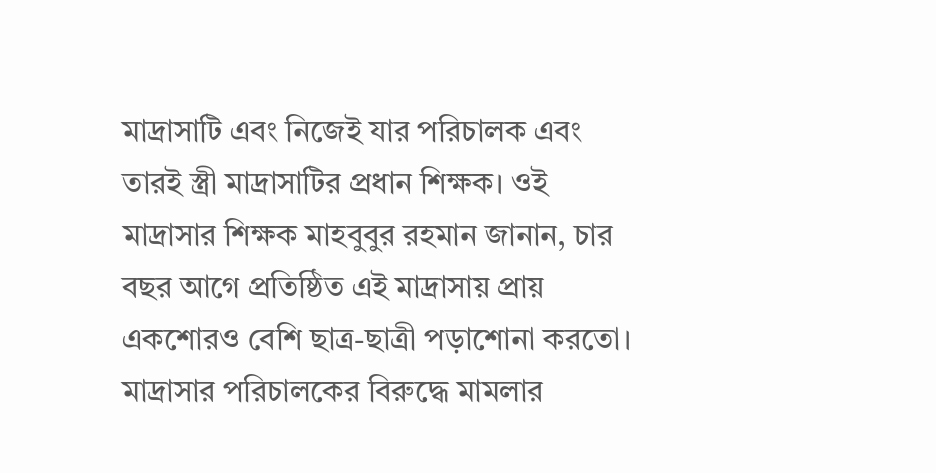মাদ্রাসাটি এবং নিজেই যার পরিচালক এবং তারই স্ত্রী মাদ্রাসাটির প্রধান শিক্ষক। ওই মাদ্রাসার শিক্ষক মাহবুবুর রহমান জানান, চার বছর আগে প্রতিষ্ঠিত এই মাদ্রাসায় প্রায় একশোরও বেশি ছাত্র-ছাত্রী পড়াশোনা করতো। মাদ্রাসার পরিচালকের বিরুদ্ধে মামলার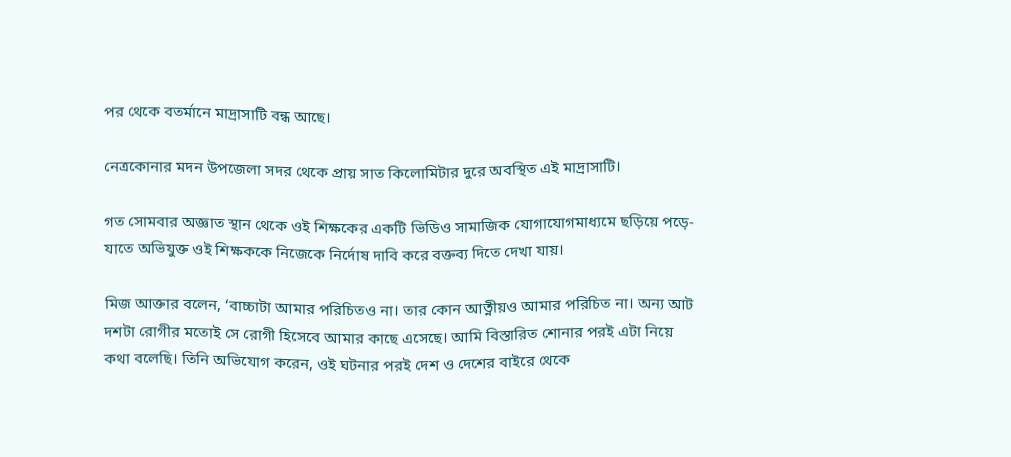পর থেকে বতর্মানে মাদ্রাসাটি বন্ধ আছে।

নেত্রকোনার মদন উপজেলা সদর থেকে প্রায় সাত কিলোমিটার দুরে অবস্থিত এই মাদ্রাসাটি।

গত সোমবার অজ্ঞাত স্থান থেকে ওই শিক্ষকের একটি ভিডিও সামাজিক যোগাযোগমাধ্যমে ছড়িয়ে পড়ে- যাতে অভিযুক্ত ওই শিক্ষককে নিজেকে নির্দোষ দাবি করে বক্তব্য দিতে দেখা যায়।

মিজ আক্তার বলেন, ‘বাচ্চাটা আমার পরিচিতও না। তার কোন আত্নীয়ও আমার পরিচিত না। অন্য আট দশটা রোগীর মতোই সে রোগী হিসেবে আমার কাছে এসেছে। আমি বিস্তারিত শোনার পরই এটা নিয়ে কথা বলেছি। তিনি অভিযোগ করেন, ওই ঘটনার পরই দেশ ও দেশের বাইরে থেকে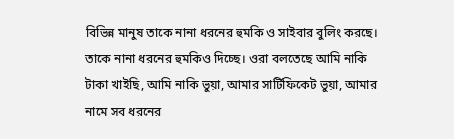বিভিন্ন মানুষ তাকে নানা ধরনের হুমকি ও সাইবার বুলিং করছে। তাকে নানা ধরনের হুমকিও দিচ্ছে। ওরা বলতেছে আমি নাকি টাকা খাইছি, আমি নাকি ভুয়া, আমার সার্টিফিকেট ভুয়া, আমার নামে সব ধরনের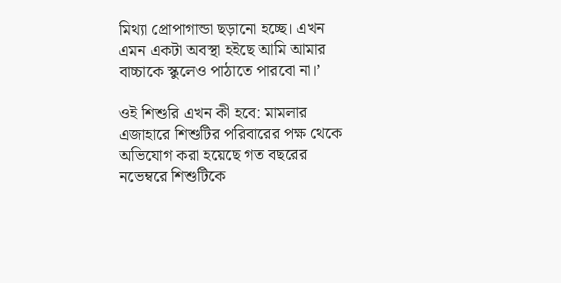মিথ্যা প্রোপাগান্ডা ছড়ানো হচ্ছে। এখন এমন একটা অবস্থা হইছে আমি আমার বাচ্চাকে স্কুলেও পাঠাতে পারবো না।’

ওই শিশুরি এখন কী হবে: মামলার এজাহারে শিশুটির পরিবারের পক্ষ থেকে অভিযোগ করা হয়েছে গত বছরের নভেম্বরে শিশুটিকে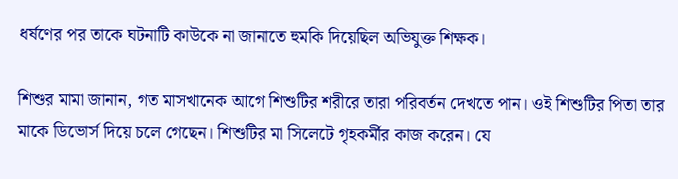ধর্ষণের পর তাকে ঘটনাটি কাউকে না জানাতে হুমকি দিয়েছিল অভিযুক্ত শিক্ষক।

শিশুর মামা জানান, গত মাসখানেক আগে শিশুটির শরীরে তারা পরিবর্তন দেখতে পান। ওই শিশুটির পিতা তার মাকে ডিভোর্স দিয়ে চলে গেছেন। শিশুটির মা সিলেটে গৃহকর্মীর কাজ করেন। যে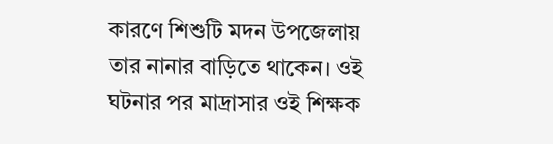কারণে শিশুটি মদন উপজেলায় তার নানার বাড়িতে থাকেন। ওই ঘটনার পর মাদ্রাসার ওই শিক্ষক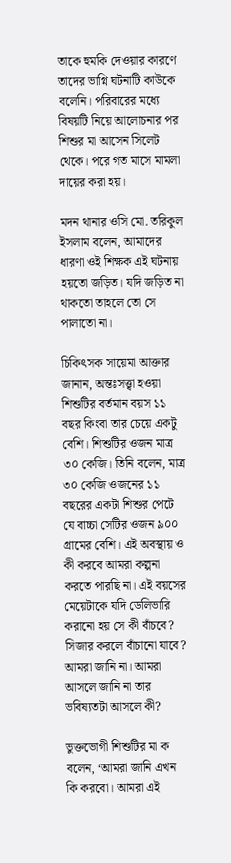তাকে হুমকি দেওয়ার কারণে তাদের ভাগ্নি ঘটনাটি কাউকে বলেনি। পরিবারের মধ্যে বিষয়টি নিয়ে আলোচনার পর শিশুর মা আসেন সিলেট থেকে। পরে গত মাসে মামলা দায়ের করা হয়।

মদন থানার ওসি মো. তরিকুল ইসলাম বলেন, আমাদের ধারণা ওই শিক্ষক এই ঘটনায় হয়তো জড়িত। যদি জড়িত না থাকতো তাহলে তো সে পালাতো না।

চিকিৎসক সায়েমা আক্তার জানান, অন্তঃসত্ত্বা হওয়া শিশুটির বর্তমান বয়স ১১ বছর কিংবা তার চেয়ে একটু বেশি। শিশুটির ওজন মাত্র ৩০ কেজি। তিনি বলেন, মাত্র ৩০ কেজি ওজনের ১১ বছরের একটা শিশুর পেটে যে বাচ্চা সেটির ওজন ৯০০ গ্রামের বেশি। এই অবস্থায় ও কী করবে আমরা কল্পনা করতে পারছি না। এই বয়সের মেয়েটাকে যদি ডেলিভারি করানো হয় সে কী বাঁচবে? সিজার করলে বাঁচানো যাবে? আমরা জানি না। আমরা আসলে জানি না তার ভবিষ্যতটা আসলে কী?

ভুক্তভোগী শিশুটির মা ক বলেন, ‘আমরা জানি এখন কি করবো। আমরা এই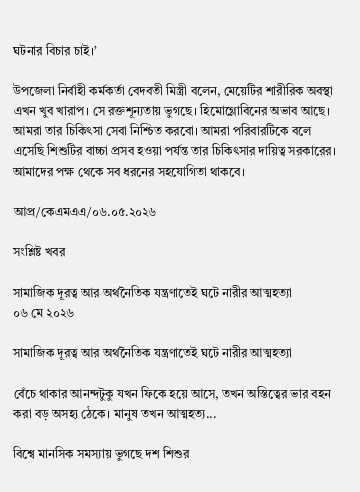ঘটনার বিচার চাই।’

উপজেলা নির্বাহী কর্মকর্তা বেদবতী মিস্ত্রী বলেন, মেয়েটির শারীরিক অবস্থা এখন খুব খারাপ। সে রক্তশূন্যতায় ভুগছে। হিমোগ্লোবিনের অভাব আছে। আমরা তার চিকিৎসা সেবা নিশ্চিত করবো। আমরা পরিবারটিকে বলে এসেছি শিশুটির বাচ্চা প্রসব হওয়া পর্যন্ত তার চিকিৎসার দায়িত্ব সরকারের। আমাদের পক্ষ থেকে সব ধরনের সহযোগিতা থাকবে।

আপ্র/কেএমএএ/০৬.০৫.২০২৬

সংশ্লিষ্ট খবর

সামাজিক দূরত্ব আর অর্থনৈতিক যন্ত্রণাতেই ঘটে নারীর আত্মহত্যা
০৬ মে ২০২৬

সামাজিক দূরত্ব আর অর্থনৈতিক যন্ত্রণাতেই ঘটে নারীর আত্মহত্যা

বেঁচে থাকার আনন্দটুকু যখন ফিকে হয়ে আসে, তখন অস্তিত্বের ভার বহন করা বড় অসহ্য ঠেকে। মানুষ তখন আত্মহত্য...

বিশ্বে মানসিক সমস্যায় ভুগছে দশ শিশুর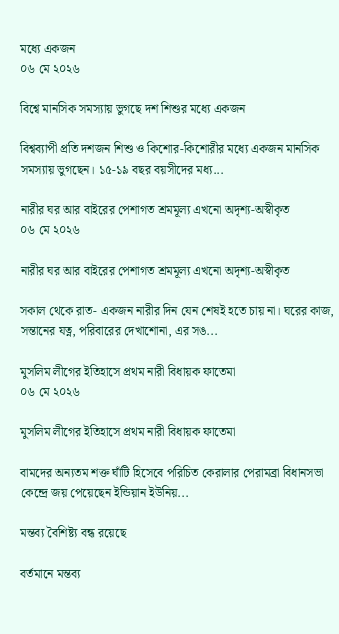মধ্যে একজন
০৬ মে ২০২৬

বিশ্বে মানসিক সমস্যায় ভুগছে দশ শিশুর মধ্যে একজন

বিশ্বব্যাপী প্রতি দশজন শিশু ও কিশোর-কিশোরীর মধ্যে একজন মানসিক সমস্যায় ভুগছেন। ১৫-১৯ বছর বয়সীদের মধ্য...

নারীর ঘর আর বাইরের পেশাগত শ্রমমূল্য এখনো অদৃশ্য-অস্বীকৃত
০৬ মে ২০২৬

নারীর ঘর আর বাইরের পেশাগত শ্রমমূল্য এখনো অদৃশ্য-অস্বীকৃত

সকাল থেকে রাত- একজন নারীর দিন যেন শেষই হতে চায় না। ঘরের কাজ, সন্তানের যত্ন, পরিবারের দেখাশোনা, এর সঙ...

মুসলিম লীগের ইতিহাসে প্রথম নারী বিধায়ক ফাতেমা
০৬ মে ২০২৬

মুসলিম লীগের ইতিহাসে প্রথম নারী বিধায়ক ফাতেমা

বামদের অন্যতম শক্ত ঘাঁটি হিসেবে পরিচিত কেরালার পেরামব্রা বিধানসভা কেন্দ্রে জয় পেয়েছেন ইন্ডিয়ান ইউনিয়...

মন্তব্য বৈশিষ্ট্য বন্ধ রয়েছে

বর্তমানে মন্তব্য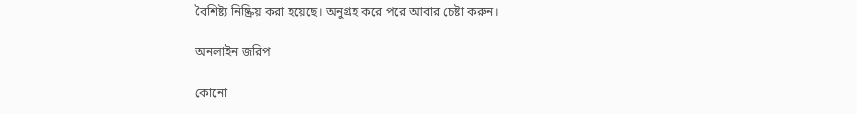বৈশিষ্ট্য নিষ্ক্রিয় করা হয়েছে। অনুগ্রহ করে পরে আবার চেষ্টা করুন।

অনলাইন জরিপ

কোনো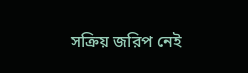সক্রিয় জরিপ নেই